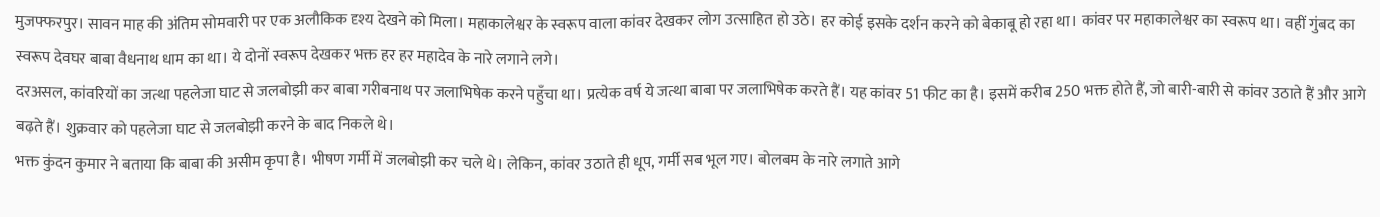मुजफ्फरपुर। सावन माह की अंतिम सोमवारी पर एक अलौकिक दृश्य देखने को मिला। महाकालेश्वर के स्वरूप वाला कांवर देखकर लोग उत्साहित हो उठे। हर कोई इसके दर्शन करने को बेकाबू हो रहा था। कांवर पर महाकालेश्वर का स्वरूप था। वहीं गुंबद का स्वरूप देवघर बाबा वैधनाथ धाम का था। ये दोनों स्वरूप देखकर भक्त हर हर महादेव के नारे लगाने लगे।
दरअसल, कांवरियों का जत्था पहलेजा घाट से जलबोझी कर बाबा गरीबनाथ पर जलाभिषेक करने पहुँचा था। प्रत्येक वर्ष ये जत्था बाबा पर जलाभिषेक करते हैं। यह कांवर 51 फीट का है। इसमें करीब 250 भक्त होते हैं, जो बारी-बारी से कांवर उठाते हैं और आगे बढ़ते हैं। शुक्रवार को पहलेजा घाट से जलबोझी करने के बाद निकले थे।
भक्त कुंदन कुमार ने बताया कि बाबा की असीम कृपा है। भीषण गर्मी में जलबोझी कर चले थे। लेकिन, कांवर उठाते ही धूप, गर्मी सब भूल गए। बोलबम के नारे लगाते आगे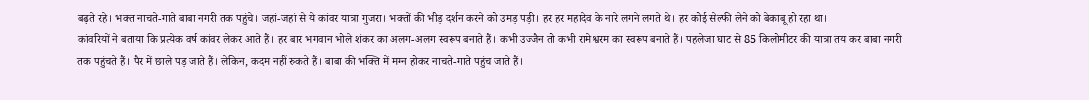बढ़ते रहे। भक्त नाचते-गाते बाबा नगरी तक पहुंचे। जहां-जहां से ये कांवर यात्रा गुजरा। भक्तों की भीड़ दर्शन करने को उमड़ पड़ी। हर हर महादेव के नारे लगने लगते थे। हर कोई सेल्फी लेने को बेकाबू हो रहा था।
कांवरियों ने बताया कि प्रत्येक वर्ष कांवर लेकर आते हैं। हर बार भगवान भोले शंकर का अलग-अलग स्वरूप बनाते हैं। कभी उज्जैन तो कभी रामेश्वरम का स्वरूप बनाते हैं। पहलेजा घाट से 85 किलोमीटर की यात्रा तय कर बाबा नगरी तक पहुंचते हैं। पैर में छाले पड़ जाते हैं। लेकिन, कदम नहीं रुकते हैं। बाबा की भक्ति में मग्न होकर नाचते-गाते पहुंच जाते हैं।